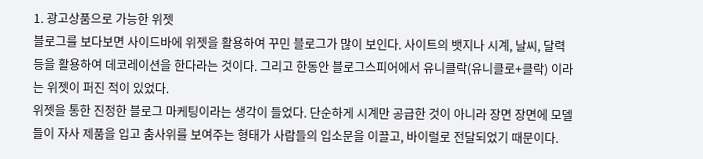1. 광고상품으로 가능한 위젯
블로그를 보다보면 사이드바에 위젯을 활용하여 꾸민 블로그가 많이 보인다. 사이트의 뱃지나 시계, 날씨, 달력 등을 활용하여 데코레이션을 한다라는 것이다. 그리고 한동안 블로그스피어에서 유니클락(유니클로+클락) 이라는 위젯이 퍼진 적이 있었다.
위젯을 통한 진정한 블로그 마케팅이라는 생각이 들었다. 단순하게 시계만 공급한 것이 아니라 장면 장면에 모델들이 자사 제품을 입고 춤사위를 보여주는 형태가 사람들의 입소문을 이끌고, 바이럴로 전달되었기 때문이다.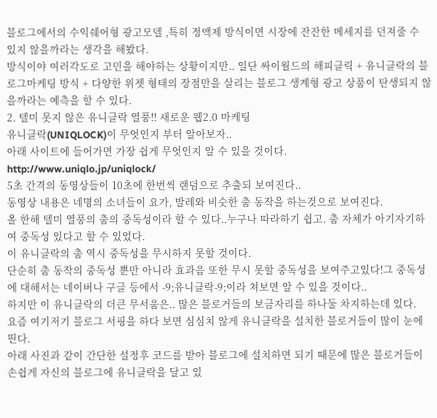블로그에서의 수익쉐어형 광고모델 ,특히 정액제 방식이면 시장에 잔잔한 메세지를 던져줄 수 있지 않을까라는 생각을 해봤다.
방식이야 여러각도로 고민을 해야하는 상황이지만.. 일단 싸이월드의 해피클릭 + 유니클락의 블로그마케팅 방식 + 다양한 위젯 형태의 장점만을 살리는 블로그 생계형 광고 상품이 탄생되지 않을까라는 예측을 할 수 있다.
2. 텔미 못지 않은 유니클락 열풍!! 새로운 웹2.0 마케팅
유니클락(UNIQLOCK)이 무엇인지 부터 알아보자..
아래 사이트에 들어가면 가장 쉽게 무엇인지 알 수 있을 것이다.
http://www.uniqlo.jp/uniqlock/
5초 간격의 동영상들이 10초에 한번씩 랜덤으로 추출되 보여진다..
동영상 내용은 네명의 소녀들이 요가, 발레와 비슷한 춤 동작을 하는것으로 보여진다.
올 한해 텔미 열풍의 춤의 중독성이라 할 수 있다..누구나 따라하기 쉽고. 춤 자체가 아기자기하여 중독성 있다고 할 수 있었다.
이 유니클락의 춤 역시 중독성을 무시하지 못할 것이다.
단순히 춤 동작의 중독성 뿐만 아니라 효과음 또한 무시 못할 중독성을 보여주고있다!그 중독성에 대해서는 네이버나 구글 등에서 -9;유니클락-9;이라 쳐보면 알 수 있을 것이다..
하지만 이 유니클락의 더큰 무서움은.. 많은 블로거들의 보금자리를 하나둘 차지하는데 있다.
요즘 여기저기 블로그 서핑을 하다 보면 심심치 않게 유니클락을 설치한 블로거들이 많이 눈에 띈다.
아래 사진과 같이 간단한 설정후 코드를 받아 블로그에 설치하면 되기 때문에 많은 블로거들이 손쉽게 자신의 블로그에 유니클락을 달고 있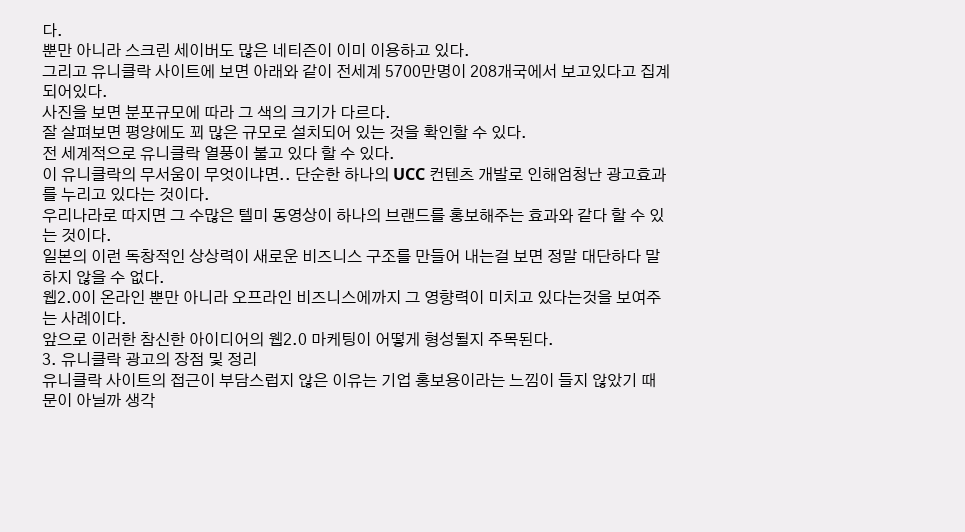다.
뿐만 아니라 스크린 세이버도 많은 네티즌이 이미 이용하고 있다.
그리고 유니클락 사이트에 보면 아래와 같이 전세계 5700만명이 208개국에서 보고있다고 집계되어있다.
사진을 보면 분포규모에 따라 그 색의 크기가 다르다.
잘 살펴보면 평양에도 꾀 많은 규모로 설치되어 있는 것을 확인할 수 있다.
전 세계적으로 유니클락 열풍이 불고 있다 할 수 있다.
이 유니클락의 무서움이 무엇이냐면.. 단순한 하나의 UCC 컨텐츠 개발로 인해엄청난 광고효과를 누리고 있다는 것이다.
우리나라로 따지면 그 수많은 텔미 동영상이 하나의 브랜드를 홍보해주는 효과와 같다 할 수 있는 것이다.
일본의 이런 독창적인 상상력이 새로운 비즈니스 구조를 만들어 내는걸 보면 정말 대단하다 말하지 않을 수 없다.
웹2.0이 온라인 뿐만 아니라 오프라인 비즈니스에까지 그 영향력이 미치고 있다는것을 보여주는 사례이다.
앞으로 이러한 참신한 아이디어의 웹2.0 마케팅이 어떻게 형성될지 주목된다.
3. 유니클락 광고의 장점 및 정리
유니클락 사이트의 접근이 부담스럽지 않은 이유는 기업 홍보용이라는 느낌이 들지 않았기 때문이 아닐까 생각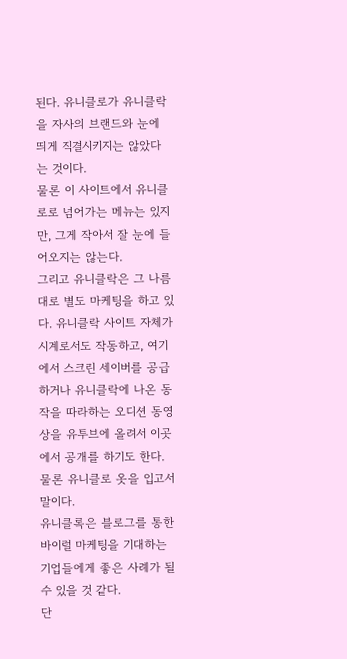된다. 유니클로가 유니클락을 자사의 브랜드와 눈에 띄게 직결시키지는 않았다는 것이다.
물론 이 사이트에서 유니클로로 넘어가는 메뉴는 있지만, 그게 작아서 잘 눈에 들어오지는 않는다.
그리고 유니클락은 그 나름대로 별도 마케팅을 하고 있다. 유니클락 사이트 자체가 시계로서도 작동하고, 여기에서 스크린 세이버를 공급하거나 유니클락에 나온 동작을 따라하는 오디션 동영상을 유투브에 올려서 이곳에서 공개를 하기도 한다. 물론 유니클로 옷을 입고서 말이다.
유니클록은 블로그를 통한 바이럴 마케팅을 기대하는 기업들에게 좋은 사례가 될 수 있을 것 같다.
단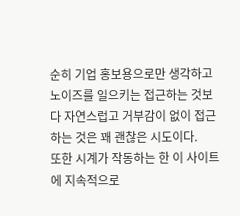순히 기업 홍보용으로만 생각하고 노이즈를 일으키는 접근하는 것보다 자연스럽고 거부감이 없이 접근하는 것은 꽤 괜찮은 시도이다.
또한 시계가 작동하는 한 이 사이트에 지속적으로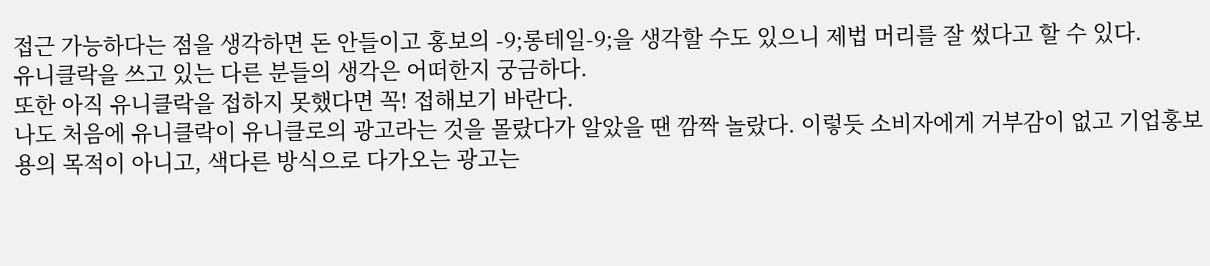접근 가능하다는 점을 생각하면 돈 안들이고 홍보의 -9;롱테일-9;을 생각할 수도 있으니 제법 머리를 잘 썼다고 할 수 있다.
유니클락을 쓰고 있는 다른 분들의 생각은 어떠한지 궁금하다.
또한 아직 유니클락을 접하지 못했다면 꼭! 접해보기 바란다.
나도 처음에 유니클락이 유니클로의 광고라는 것을 몰랐다가 알았을 땐 깜짝 놀랐다. 이렇듯 소비자에게 거부감이 없고 기업홍보용의 목적이 아니고, 색다른 방식으로 다가오는 광고는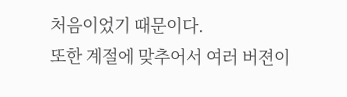처음이었기 때문이다.
또한 계절에 맞추어서 여러 버젼이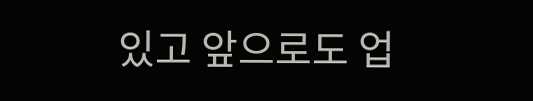있고 앞으로도 업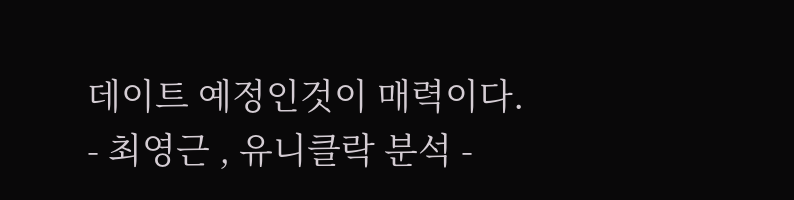데이트 예정인것이 매력이다.
- 최영근 , 유니클락 분석 -